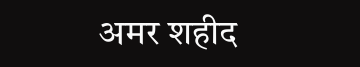अमर शहीद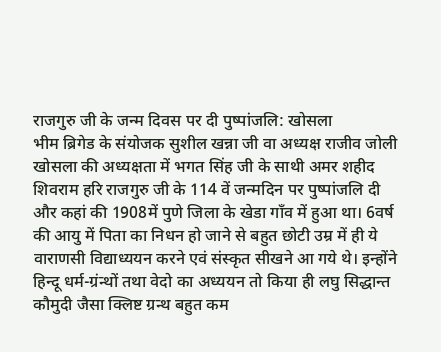राजगुरु जी के जन्म दिवस पर दी पुष्पांजलि: खोसला
भीम ब्रिगेड के संयोजक सुशील खन्ना जी वा अध्यक्ष राजीव जोली खोसला की अध्यक्षता में भगत सिंह जी के साथी अमर शहीद शिवराम हरि राजगुरु जी के 114 वें जन्मदिन पर पुष्पांजलि दी और कहां की 1908में पुणे जिला के खेडा गाँव में हुआ था। 6वर्ष की आयु में पिता का निधन हो जाने से बहुत छोटी उम्र में ही ये वाराणसी विद्याध्ययन करने एवं संस्कृत सीखने आ गये थे। इन्होंने हिन्दू धर्म-ग्रंन्थों तथा वेदो का अध्ययन तो किया ही लघु सिद्धान्त कौमुदी जैसा क्लिष्ट ग्रन्थ बहुत कम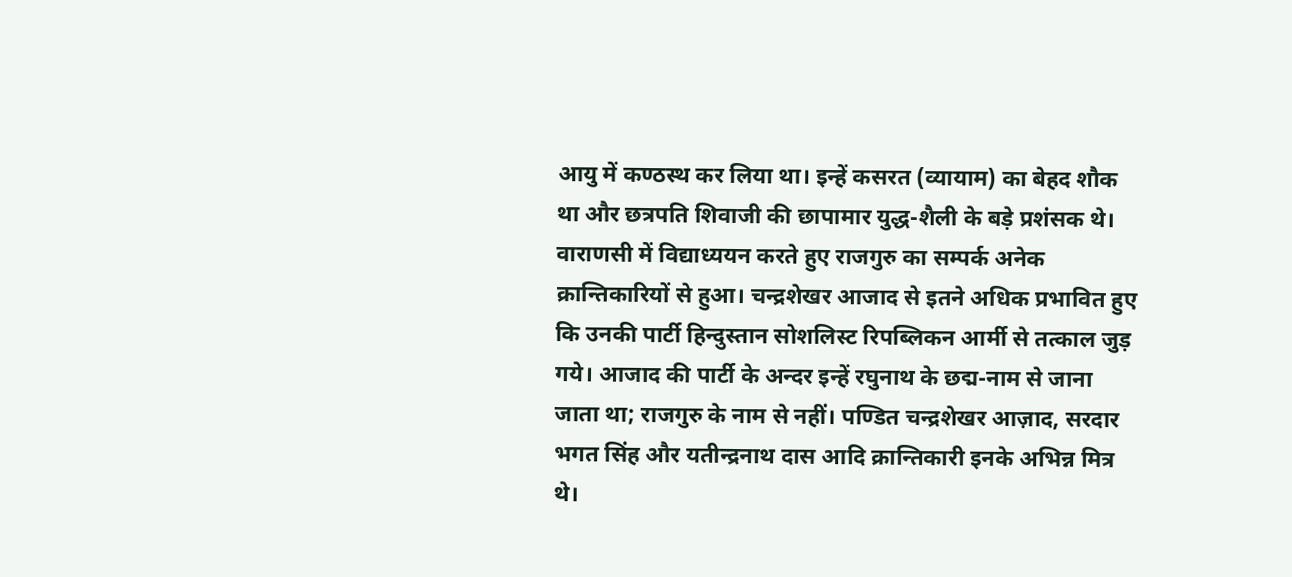आयु में कण्ठस्थ कर लिया था। इन्हें कसरत (व्यायाम) का बेहद शौक था और छत्रपति शिवाजी की छापामार युद्ध-शैली के बड़े प्रशंसक थे।
वाराणसी में विद्याध्ययन करते हुए राजगुरु का सम्पर्क अनेक क्रान्तिकारियों से हुआ। चन्द्रशेखर आजाद से इतने अधिक प्रभावित हुए कि उनकी पार्टी हिन्दुस्तान सोशलिस्ट रिपब्लिकन आर्मी से तत्काल जुड़ गये। आजाद की पार्टी के अन्दर इन्हें रघुनाथ के छद्म-नाम से जाना जाता था; राजगुरु के नाम से नहीं। पण्डित चन्द्रशेखर आज़ाद, सरदार भगत सिंह और यतीन्द्रनाथ दास आदि क्रान्तिकारी इनके अभिन्न मित्र थे।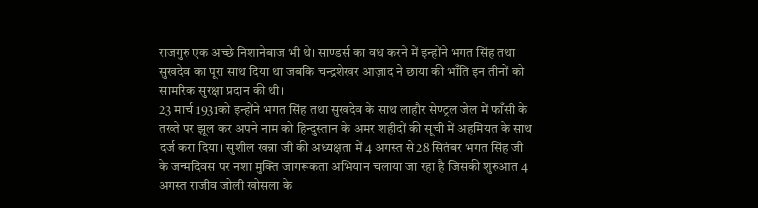राजगुरु एक अच्छे निशानेबाज भी थे। साण्डर्स का वध करने में इन्होंने भगत सिंह तथा सुखदेव का पूरा साथ दिया था जबकि चन्द्रशेखर आज़ाद ने छाया की भाँति इन तीनों को सामरिक सुरक्षा प्रदान की थी।
23 मार्च 1931को इन्होंने भगत सिंह तथा सुखदेव के साथ लाहौर सेण्ट्रल जेल में फाँसी के तख्ते पर झूल कर अपने नाम को हिन्दुस्तान के अमर शहीदों की सूची में अहमियत के साथ दर्ज करा दिया। सुशील खन्ना जी की अध्यक्षता में 4 अगस्त से28 सितंबर भगत सिंह जी के जन्मदिवस पर नशा मुक्ति जागरूकता अभियान चलाया जा रहा है जिसकी शुरुआत 4 अगस्त राजीव जोली खोसला के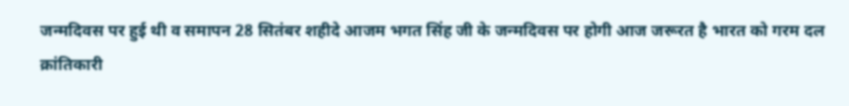जन्मदिवस पर हुई थी व समापन 28 सितंबर शहीदे आजम भगत सिंह जी के जन्मदिवस पर होगी आज जरूरत है भारत को गरम दल क्रांतिकारी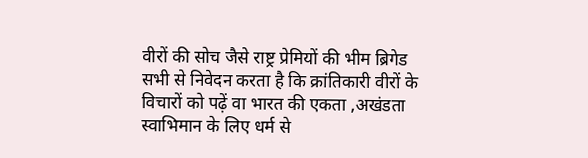वीरों की सोच जैसे राष्ट्र प्रेमियों की भीम ब्रिगेड सभी से निवेदन करता है कि क्रांतिकारी वीरों के विचारों को पढ़ें वा भारत की एकता ,अखंडता स्वाभिमान के लिए धर्म से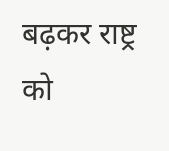बढ़कर राष्ट्र को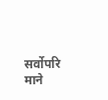सर्वोपरि माने